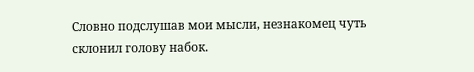Словно подслушав мои мысли, незнакомец чуть склонил голову набок.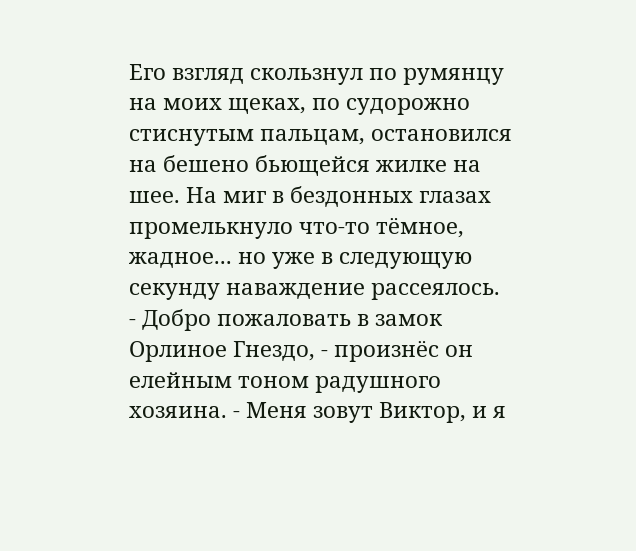Его взгляд скользнул по румянцу на моих щеках, по судорожно стиснутым пальцам, остановился на бешено бьющейся жилке на шее. На миг в бездонных глазах промелькнуло что-то тёмное, жадное... но уже в следующую секунду наваждение рассеялось.
- Добро пожаловать в замок Орлиное Гнездо, - произнёс он елейным тоном радушного хозяина. - Меня зовут Виктор, и я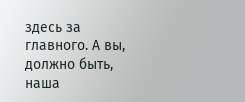здесь за главного. А вы, должно быть, наша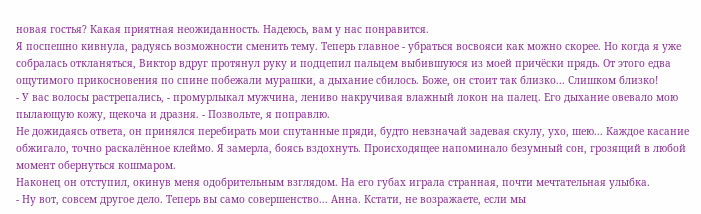новая гостья? Какая приятная неожиданность. Надеюсь, вам у нас понравится.
Я поспешно кивнула, радуясь возможности сменить тему. Теперь главное - убраться восвояси как можно скорее. Но когда я уже собралась откланяться, Виктор вдруг протянул руку и подцепил пальцем выбившуюся из моей причёски прядь. От этого едва ощутимого прикосновения по спине побежали мурашки, а дыхание сбилось. Боже, он стоит так близко... Слишком близко!
- У вас волосы растрепались, - промурлыкал мужчина, лениво накручивая влажный локон на палец. Его дыхание овевало мою пылающую кожу, щекоча и дразня. - Позвольте, я поправлю.
Не дожидаясь ответа, он принялся перебирать мои спутанные пряди, будто невзначай задевая скулу, ухо, шею... Каждое касание обжигало, точно раскалённое клеймо. Я замерла, боясь вздохнуть. Происходящее напоминало безумный сон, грозящий в любой момент обернуться кошмаром.
Наконец он отступил, окинув меня одобрительным взглядом. На его губах играла странная, почти мечтательная улыбка.
- Ну вот, совсем другое дело. Теперь вы само совершенство... Анна. Кстати, не возражаете, если мы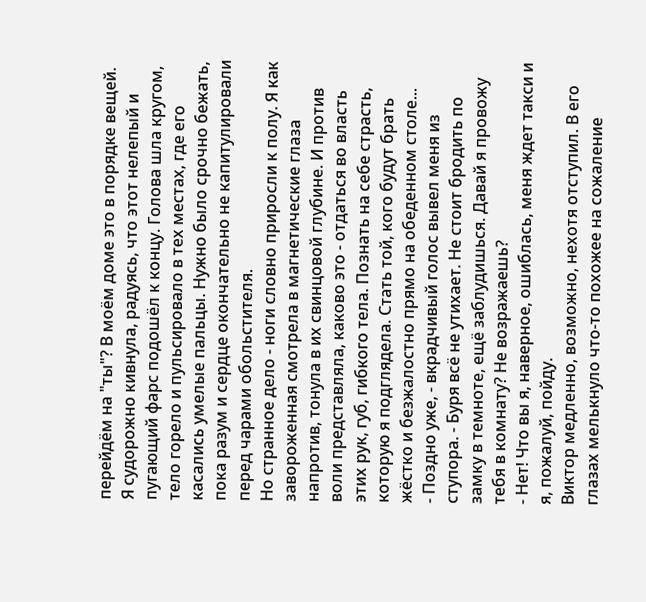перейдём на "ты"? В моём доме это в порядке вещей.
Я судорожно кивнула, радуясь, что этот нелепый и пугающий фарс подошёл к концу. Голова шла кругом, тело горело и пульсировало в тех местах, где его касались умелые пальцы. Нужно было срочно бежать, пока разум и сердце окончательно не капитулировали перед чарами обольстителя.
Но странное дело - ноги словно приросли к полу. Я как завороженная смотрела в магнетические глаза напротив, тонула в их свинцовой глубине. И против воли представляла, каково это - отдаться во власть этих рук, губ, гибкого тела. Познать на себе страсть, которую я подглядела. Стать той, кого будут брать жёстко и безжалостно прямо на обеденном столе...
- Поздно уже, - вкрадчивый голос вывел меня из ступора. - Буря всё не утихает. Не стоит бродить по замку в темноте, ещё заблудишься. Давай я провожу тебя в комнату? Не возражаешь?
- Нет! Что вы я, наверное, ошиблась, меня ждет такси и я, пожалуй, пойду.
Виктор медленно, возможно, нехотя отступил. В его глазах мелькнуло что-то похожее на сожаление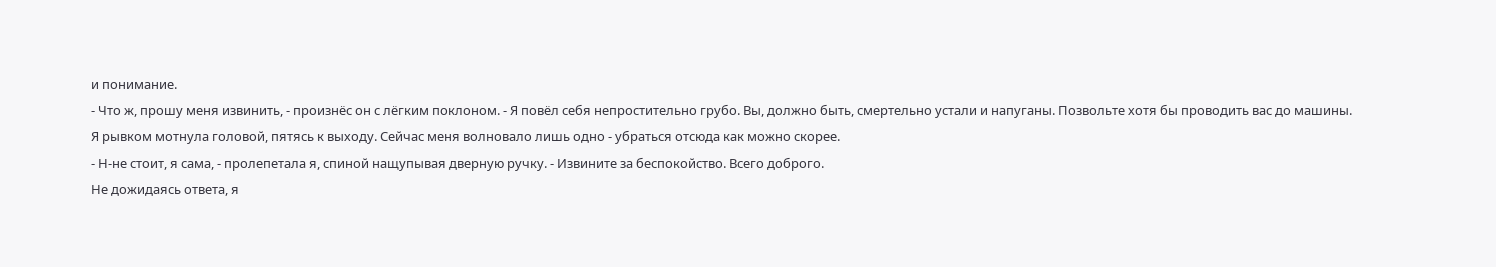и понимание.
- Что ж, прошу меня извинить, - произнёс он с лёгким поклоном. - Я повёл себя непростительно грубо. Вы, должно быть, смертельно устали и напуганы. Позвольте хотя бы проводить вас до машины.
Я рывком мотнула головой, пятясь к выходу. Сейчас меня волновало лишь одно - убраться отсюда как можно скорее.
- Н-не стоит, я сама, - пролепетала я, спиной нащупывая дверную ручку. - Извините за беспокойство. Всего доброго.
Не дожидаясь ответа, я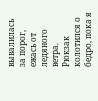вывалилась за порог, ежась от ледяного ветра. Рюкзак колотился о бедро, пока я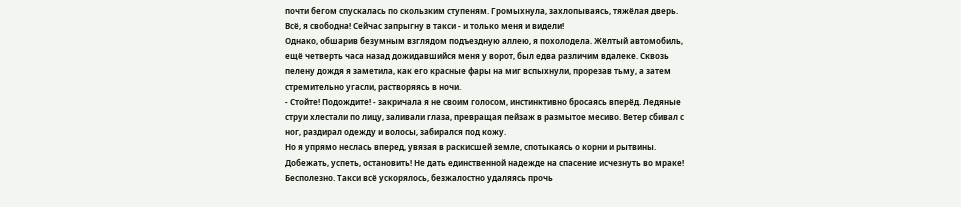почти бегом спускалась по скользким ступеням. Громыхнула, захлопываясь, тяжёлая дверь. Всё, я свободна! Сейчас запрыгну в такси - и только меня и видели!
Однако, обшарив безумным взглядом подъездную аллею, я похолодела. Жёлтый автомобиль, ещё четверть часа назад дожидавшийся меня у ворот, был едва различим вдалеке. Сквозь пелену дождя я заметила, как его красные фары на миг вспыхнули, прорезав тьму, а затем стремительно угасли, растворяясь в ночи.
- Стойте! Подождите! - закричала я не своим голосом, инстинктивно бросаясь вперёд. Ледяные струи хлестали по лицу, заливали глаза, превращая пейзаж в размытое месиво. Ветер сбивал с ног, раздирал одежду и волосы, забирался под кожу.
Но я упрямо неслась вперед, увязая в раскисшей земле, спотыкаясь о корни и рытвины. Добежать, успеть, остановить! Не дать единственной надежде на спасение исчезнуть во мраке!
Бесполезно. Такси всё ускорялось, безжалостно удаляясь прочь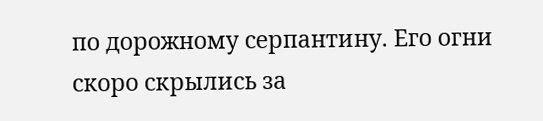по дорожному серпантину. Его огни скоро скрылись за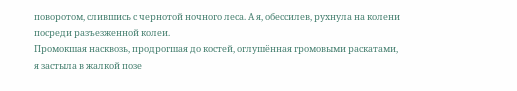поворотом, слившись с чернотой ночного леса. А я, обессилев, рухнула на колени посреди разъезженной колеи.
Промокшая насквозь, продрогшая до костей, оглушённая громовыми раскатами, я застыла в жалкой позе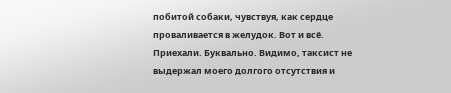побитой собаки, чувствуя, как сердце проваливается в желудок. Вот и всё. Приехали. Буквально. Видимо, таксист не выдержал моего долгого отсутствия и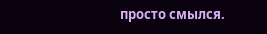просто смылся.